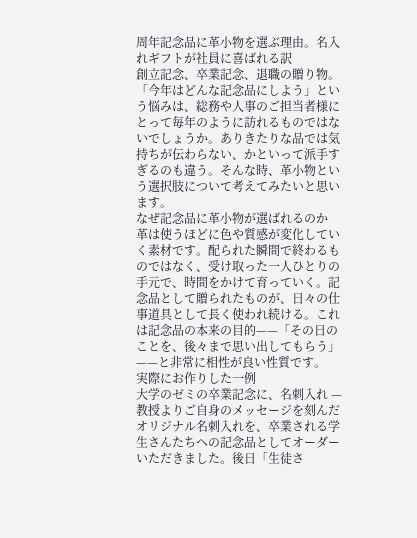周年記念品に革小物を選ぶ理由。名入れギフトが社員に喜ばれる訳
創立記念、卒業記念、退職の贈り物。「今年はどんな記念品にしよう」という悩みは、総務や人事のご担当者様にとって毎年のように訪れるものではないでしょうか。ありきたりな品では気持ちが伝わらない、かといって派手すぎるのも違う。そんな時、革小物という選択肢について考えてみたいと思います。
なぜ記念品に革小物が選ばれるのか
革は使うほどに色や質感が変化していく素材です。配られた瞬間で終わるものではなく、受け取った一人ひとりの手元で、時間をかけて育っていく。記念品として贈られたものが、日々の仕事道具として長く使われ続ける。これは記念品の本来の目的——「その日のことを、後々まで思い出してもらう」——と非常に相性が良い性質です。
実際にお作りした一例
大学のゼミの卒業記念に、名刺入れ — 教授よりご自身のメッセージを刻んだオリジナル名刺入れを、卒業される学生さんたちへの記念品としてオーダーいただきました。後日「生徒さ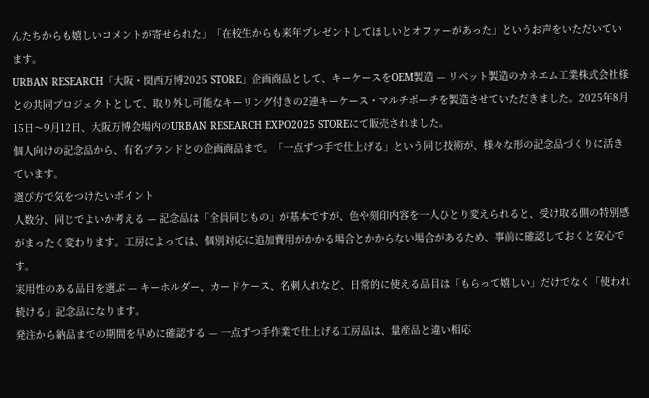んたちからも嬉しいコメントが寄せられた」「在校生からも来年プレゼントしてほしいとオファーがあった」というお声をいただいています。
URBAN RESEARCH「大阪・関西万博2025 STORE」企画商品として、キーケースをOEM製造 — リベット製造のカネエム工業株式会社様との共同プロジェクトとして、取り外し可能なキーリング付きの2連キーケース・マルチポーチを製造させていただきました。2025年8月15日〜9月12日、大阪万博会場内のURBAN RESEARCH EXPO2025 STOREにて販売されました。
個人向けの記念品から、有名ブランドとの企画商品まで。「一点ずつ手で仕上げる」という同じ技術が、様々な形の記念品づくりに活きています。
選び方で気をつけたいポイント
人数分、同じでよいか考える — 記念品は「全員同じもの」が基本ですが、色や刻印内容を一人ひとり変えられると、受け取る側の特別感がまったく変わります。工房によっては、個別対応に追加費用がかかる場合とかからない場合があるため、事前に確認しておくと安心です。
実用性のある品目を選ぶ — キーホルダー、カードケース、名刺入れなど、日常的に使える品目は「もらって嬉しい」だけでなく「使われ続ける」記念品になります。
発注から納品までの期間を早めに確認する — 一点ずつ手作業で仕上げる工房品は、量産品と違い相応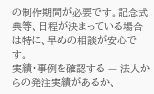の制作期間が必要です。記念式典等、日程が決まっている場合は特に、早めの相談が安心です。
実績・事例を確認する — 法人からの発注実績があるか、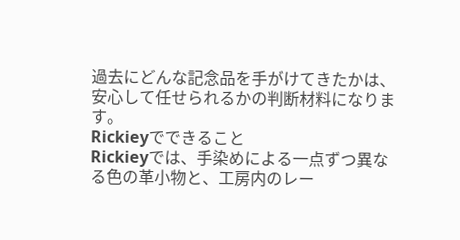過去にどんな記念品を手がけてきたかは、安心して任せられるかの判断材料になります。
Rickieyでできること
Rickieyでは、手染めによる一点ずつ異なる色の革小物と、工房内のレー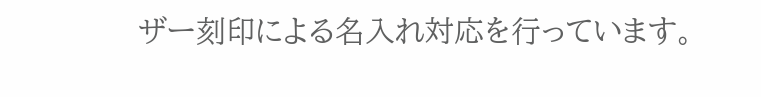ザー刻印による名入れ対応を行っています。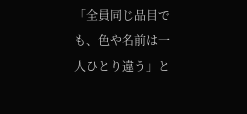「全員同じ品目でも、色や名前は一人ひとり違う」と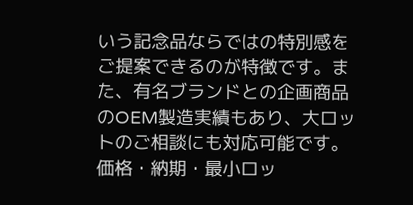いう記念品ならではの特別感をご提案できるのが特徴です。また、有名ブランドとの企画商品のOEM製造実績もあり、大ロットのご相談にも対応可能です。価格・納期・最小ロッ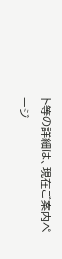ト等の詳細は、現在ご案内ページ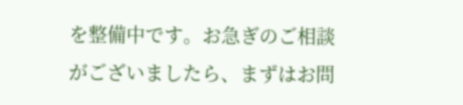を整備中です。お急ぎのご相談がございましたら、まずはお問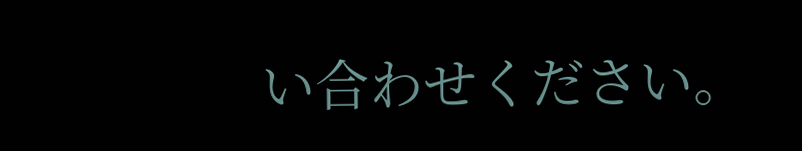い合わせください。